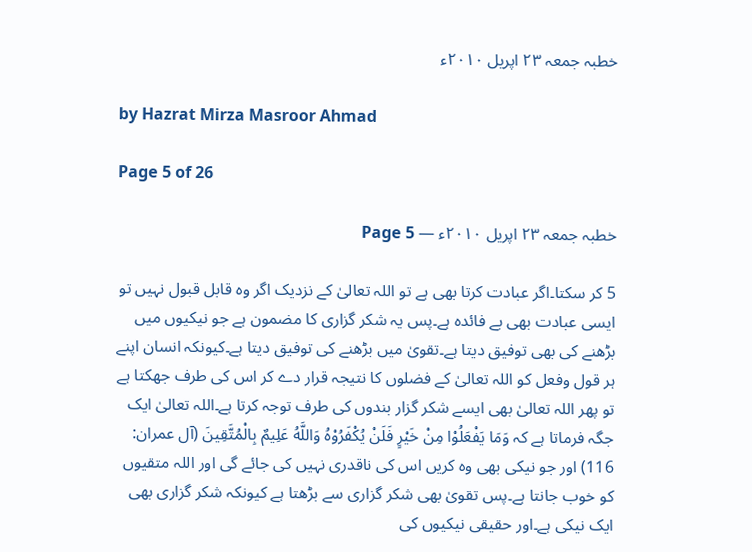خطبہ جمعہ ۲۳ اپریل ۲۰۱۰ء

by Hazrat Mirza Masroor Ahmad

Page 5 of 26

خطبہ جمعہ ۲۳ اپریل ۲۰۱۰ء — Page 5

5 کر سکتا۔اگر عبادت کرتا بھی ہے تو اللہ تعالیٰ کے نزدیک اگر وہ قابل قبول نہیں تو ایسی عبادت بھی بے فائدہ ہے۔پس یہ شکر گزاری کا مضمون ہے جو نیکیوں میں بڑھنے کی بھی توفیق دیتا ہے۔تقویٰ میں بڑھنے کی توفیق دیتا ہے۔کیونکہ انسان اپنے ہر قول وفعل کو اللہ تعالیٰ کے فضلوں کا نتیجہ قرار دے کر اس کی طرف جھکتا ہے تو پھر اللہ تعالیٰ بھی ایسے شکر گزار بندوں کی طرف توجہ کرتا ہے۔اللہ تعالیٰ ایک جگہ فرماتا ہے کہ وَمَا يَفْعَلُوْا مِنْ خَيْرٍ فَلَنْ يُكْفَرُوْهُ وَاللَّهُ عَلِيمٌ بِالْمُتَّقِينَ (آل عمران: 116) اور جو نیکی بھی وہ کریں اس کی ناقدری نہیں کی جائے گی اور اللہ متقیوں کو خوب جانتا ہے۔پس تقویٰ بھی شکر گزاری سے بڑھتا ہے کیونکہ شکر گزاری بھی ایک نیکی ہے۔اور حقیقی نیکیوں کی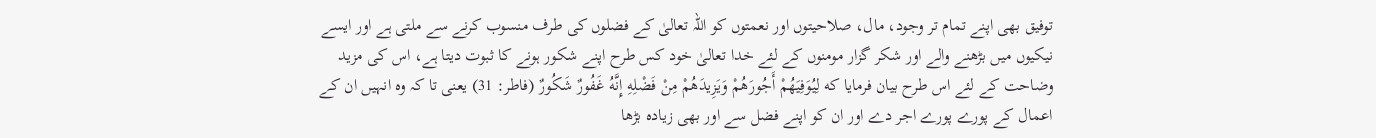توفیق بھی اپنے تمام تر وجود، مال، صلاحیتوں اور نعمتوں کو اللہ تعالیٰ کے فضلوں کی طرف منسوب کرنے سے ملتی ہے اور ایسے نیکیوں میں بڑھنے والے اور شکر گزار مومنوں کے لئے خدا تعالیٰ خود کس طرح اپنے شکور ہونے کا ثبوت دیتا ہے، اس کی مزید وضاحت کے لئے اس طرح بیان فرمایا که لِيُوَفِيَهُمْ أَجُورَهُمْ وَيَزِيدَهُمْ مِنْ فَضْلِهِ إِنَّهُ غَفُورٌ شَكُورٌ (فاطر: 31) یعنی تا کہ وہ انہیں ان کے اعمال کے پورے پورے اجر دے اور ان کو اپنے فضل سے اور بھی زیادہ بڑھا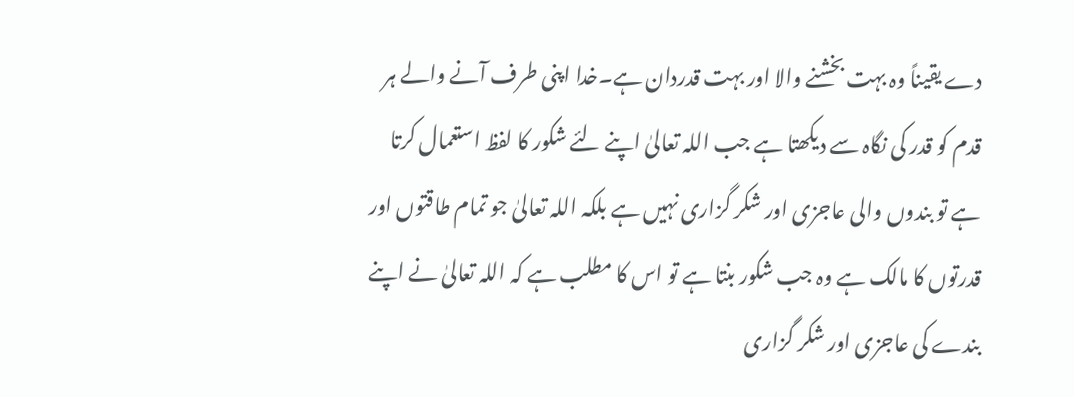دے یقیناً وہ بہت بخشنے والا اور بہت قدردان ہے۔خدا اپنی طرف آنے والے ہر قدم کو قدر کی نگاہ سے دیکھتا ہے جب اللہ تعالیٰ اپنے لئے شکور کا لفظ استعمال کرتا ہے تو بندوں والی عاجزی اور شکر گزاری نہیں ہے بلکہ اللہ تعالیٰ جو تمام طاقتوں اور قدرتوں کا مالک ہے وہ جب شکور بنتا ہے تو اس کا مطلب ہے کہ اللہ تعالیٰ نے اپنے بندے کی عاجزی اور شکر گزاری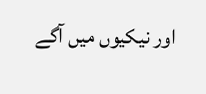اور نیکیوں میں آگے